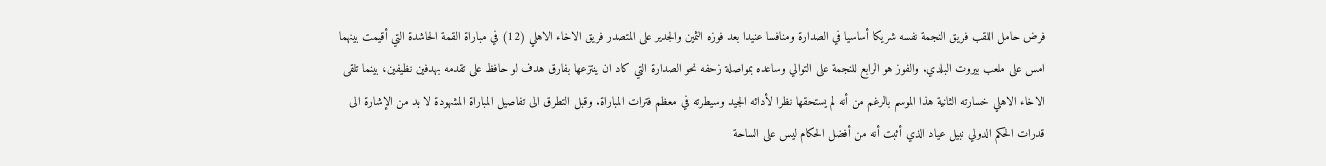فرض حامل اللقب فريق النجمة نفسه شريكا أساسيا في الصدارة ومنافسا عنيدا بعد فوزه الثمين والجدير على المتصدر فريق الاخاء الاهلي (12) في مباراة القمة الحاشدة التي أقيمت بينهما امس على ملعب بيروت البلدي. والفوز هو الرابع للنجمة على التوالي وساعده بمواصلة زحفه نحو الصدارة التي كاد ان ينتزعها بفارق هدف لو حافظ على تقدمه بهدفين نظيفين، بينما تلقى الاخاء الاهلي خسارته الثانية هذا الموسم بالرغم من أنه لم يستحقها نظرا لأدائه الجيد وسيطرته في معظم فترات المباراة. وقبل التطرق الى تفاصيل المباراة المشهودة لا بد من الإشارة الى قدرات الحكم الدولي نبيل عياد الذي أثبت أنه من أفضل الحكام ليس على الساحة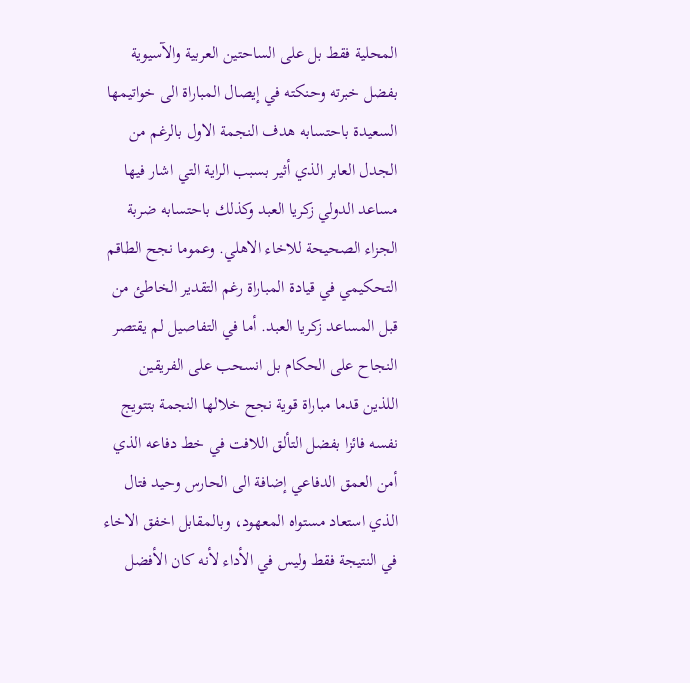المحلية فقط بل على الساحتين العربية والآسيوية بفضل خبرته وحنكته في إيصال المباراة الى خواتيمها السعيدة باحتسابه هدف النجمة الاول بالرغم من الجدل العابر الذي أثير بسبب الراية التي اشار فيها مساعد الدولي زكريا العبد وكذلك باحتسابه ضربة الجزاء الصحيحة للاخاء الاهلي. وعموما نجح الطاقم التحكيمي في قيادة المباراة رغم التقدير الخاطئ من قبل المساعد زكريا العبد. أما في التفاصيل لم يقتصر النجاح على الحكام بل انسحب على الفريقين اللذين قدما مباراة قوية نجح خلالها النجمة بتتويج نفسه فائزا بفضل التألق اللافت في خط دفاعه الذي أمن العمق الدفاعي إضافة الى الحارس وحيد فتال الذي استعاد مستواه المعهود، وبالمقابل اخفق الاخاء في النتيجة فقط وليس في الأداء لأنه كان الأفضل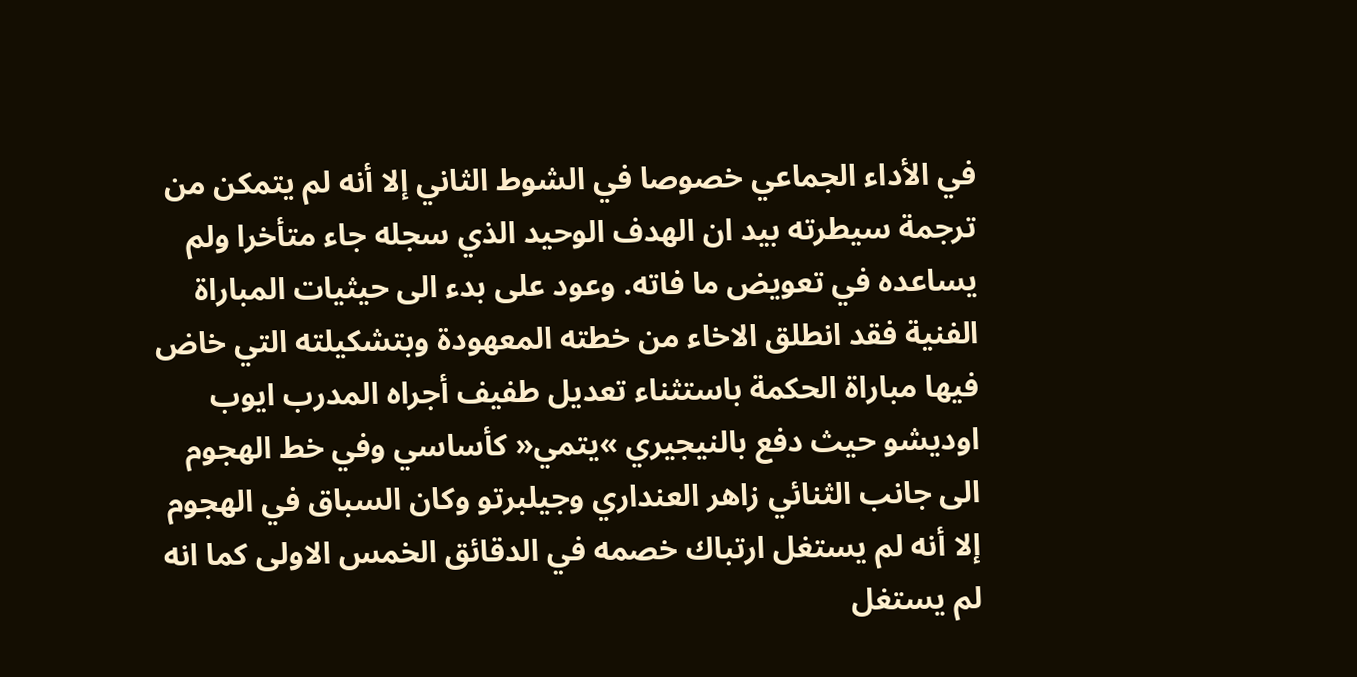في الأداء الجماعي خصوصا في الشوط الثاني إلا أنه لم يتمكن من ترجمة سيطرته بيد ان الهدف الوحيد الذي سجله جاء متأخرا ولم يساعده في تعويض ما فاته. وعود على بدء الى حيثيات المباراة الفنية فقد انطلق الاخاء من خطته المعهودة وبتشكيلته التي خاض فيها مباراة الحكمة باستثناء تعديل طفيف أجراه المدرب ايوب اوديشو حيث دفع بالنيجيري »يتمي« كأساسي وفي خط الهجوم الى جانب الثنائي زاهر العنداري وجيلبرتو وكان السباق في الهجوم إلا أنه لم يستغل ارتباك خصمه في الدقائق الخمس الاولى كما انه لم يستغل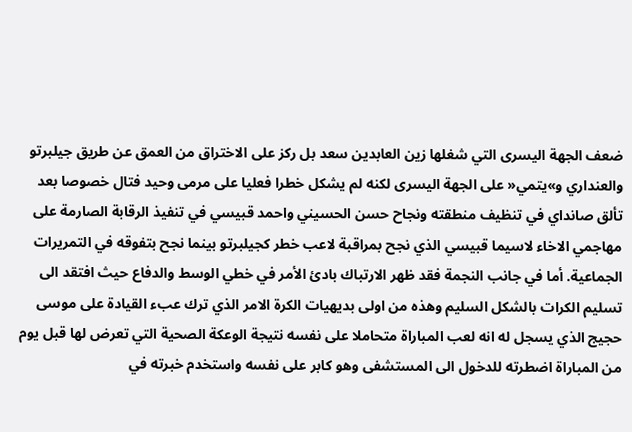ضعف الجهة اليسرى التي شغلها زين العابدين سعد بل ركز على الاختراق من العمق عن طريق جيلبرتو والعنداري و»يتمي« على الجهة اليسرى لكنه لم يشكل خطرا فعليا على مرمى وحيد فتال خصوصا بعد تألق صانداي في تنظيف منطقته ونجاح حسن الحسيني واحمد قبيسي في تنفيذ الرقابة الصارمة على مهاجمي الاخاء لاسيما قبيسي الذي نجح بمراقبة لاعب خطر كجيلبرتو بينما نجح بتفوقه في التمريرات الجماعية. أما في جانب النجمة فقد ظهر الارتباك بادئ الأمر في خطي الوسط والدفاع حيث افتقد الى تسليم الكرات بالشكل السليم وهذه من اولى بديهيات الكرة الامر الذي ترك عبء القيادة على موسى حجيج الذي يسجل له انه لعب المباراة متحاملا على نفسه نتيجة الوعكة الصحية التي تعرض لها قبل يوم من المباراة اضطرته للدخول الى المستشفى وهو كابر على نفسه واستخدم خبرته في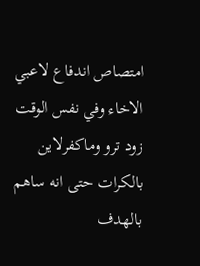امتصاص اندفاع لاعبي الاخاء وفي نفس الوقت زود ترو وماكفرلاين بالكرات حتى انه ساهم بالهدف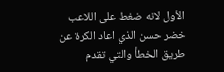الأول لانه ضغط على اللاعب خضر حسن الذي اعاد الكرة عن طريق الخطأ والتي تقدم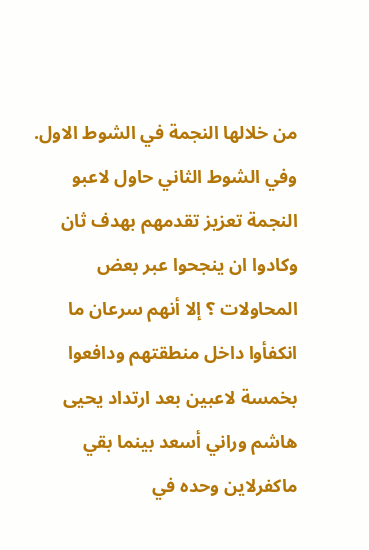من خلالها النجمة في الشوط الاول. وفي الشوط الثاني حاول لاعبو النجمة تعزيز تقدمهم بهدف ثان وكادوا ان ينجحوا عبر بعض المحاولات ؟ إلا أنهم سرعان ما انكفأوا داخل منطقتهم ودافعوا بخمسة لاعبين بعد ارتداد يحيى هاشم وراني أسعد بينما بقي ماكفرلاين وحده في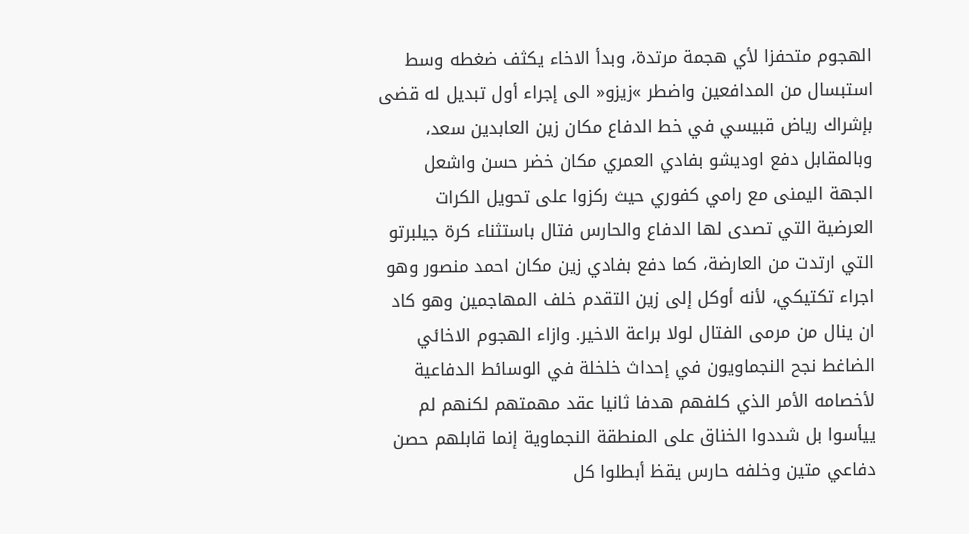الهجوم متحفزا لأي هجمة مرتدة، وبدأ الاخاء يكثف ضغطه وسط استبسال من المدافعين واضطر »زيزو« الى إجراء أول تبديل له قضى بإشراك رياض قبيسي في خط الدفاع مكان زين العابدين سعد، وبالمقابل دفع اوديشو بفادي العمري مكان خضر حسن واشعل الجهة اليمنى مع رامي كفوري حيث ركزوا على تحويل الكرات العرضية التي تصدى لها الدفاع والحارس فتال باستثناء كرة جيلبرتو التي ارتدت من العارضة، كما دفع بفادي زين مكان احمد منصور وهو اجراء تكتيكي، لأنه أوكل إلى زين التقدم خلف المهاجمين وهو كاد ان ينال من مرمى الفتال لولا براعة الاخير. وازاء الهجوم الاخائي الضاغط نجح النجماويون في إحداث خلخلة في الوسائط الدفاعية لأخصامه الأمر الذي كلفهم هدفا ثانيا عقد مهمتهم لكنهم لم ييأسوا بل شددوا الخناق على المنطقة النجماوية إنما قابلهم حصن دفاعي متين وخلفه حارس يقظ أبطلوا كل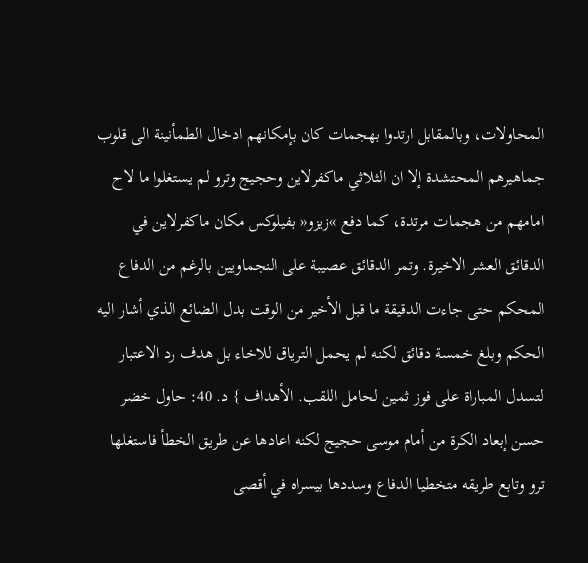المحاولات، وبالمقابل ارتدوا بهجمات كان بإمكانهم ادخال الطمأنينة الى قلوب جماهيرهم المحتشدة إلا ان الثلاثي ماكفرلاين وحجيج وترو لم يستغلوا ما لاح امامهم من هجمات مرتدة، كما دفع »زيزو« بفيلوكس مكان ماكفرلاين في الدقائق العشر الاخيرة. وتمر الدقائق عصيبة على النجماويين بالرغم من الدفاع المحكم حتى جاءت الدقيقة ما قبل الأخير من الوقت بدل الضائع الذي أشار اليه الحكم وبلغ خمسة دقائق لكنه لم يحمل الترياق للاخاء بل هدف رد الاعتبار لتسدل المباراة على فوز ثمين لحامل اللقب. الأهداف } د. 40: حاول خضر حسن إبعاد الكرة من أمام موسى حجيج لكنه اعادها عن طريق الخطأ فاستغلها ترو وتابع طريقه متخطيا الدفاع وسددها بيسراه في أقصى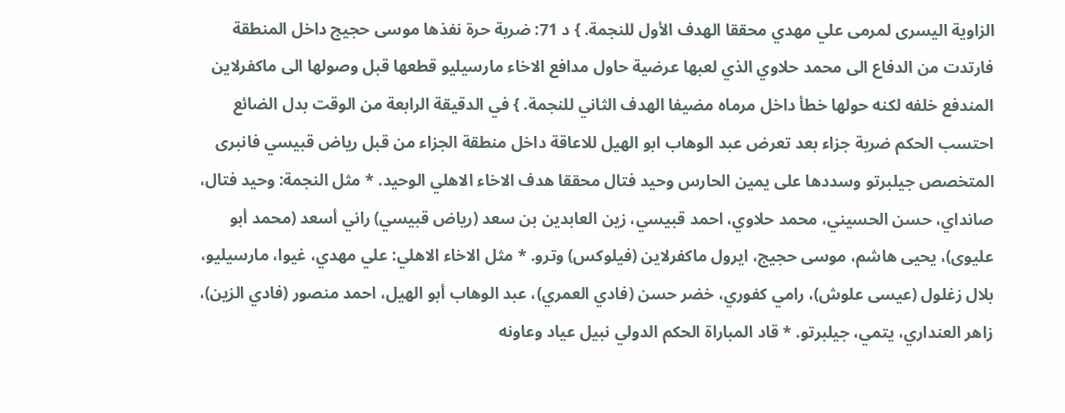الزاوية اليسرى لمرمى علي مهدي محققا الهدف الأول للنجمة. } د 71: ضربة حرة نفذها موسى حجيج داخل المنطقة فارتدت من الدفاع الى محمد حلاوي الذي لعبها عرضية حاول مدافع الاخاء مارسيليو قطعها قبل وصولها الى ماكفرلاين المندفع خلفه لكنه حولها خطأ داخل مرماه مضيفا الهدف الثاني للنجمة. } في الدقيقة الرابعة من الوقت بدل الضائع احتسب الحكم ضربة جزاء بعد تعرض عبد الوهاب ابو الهيل للاعاقة داخل منطقة الجزاء من قبل رياض قبيسي فانبرى المتخصص جيلبرتو وسددها على يمين الحارس وحيد فتال محققا هدف الاخاء الاهلي الوحيد. * مثل النجمة: وحيد فتال، صانداي، حسن الحسيني، محمد حلاوي، احمد قبيسي، زين العابدين بن سعد (رياض قبيسي) راني أسعد (محمد أبو عليوى)، يحيى هاشم، موسى حجيج، ايرول ماكفرلاين (فيلوكس) وترو. * مثل الاخاء الاهلي: علي مهدي، غيوا، مارسيليو، بلال زغلول (عيسى علوش)، رامي كفوري، خضر حسن (فادي العمري)، عبد الوهاب أبو الهيل، احمد منصور (فادي الزين)، زاهر العنداري، يتمي، جيلبرتو. * قاد المباراة الحكم الدولي نبيل عياد وعاونه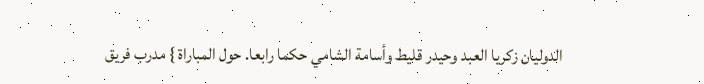الدوليان زكريا العبد وحيدر قليط وأسامة الشامي حكما رابعا. حول المباراة } مدرب فريق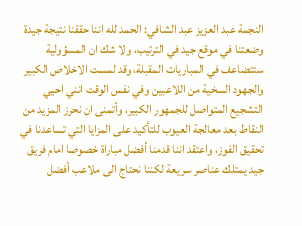النجمة عبد العزيز عبد الشافي: الحمد لله اننا حققنا نتيجة جيدة وضعتنا في موقع جيد في الترتيب، ولا شك ان المسؤولية ستتضاعف في المباريات المقبلة، وقد لمست الاخلاص الكبير والجهود السخية من اللاعبين وفي نفس الوقت انني احيي التشجيع المتواصل للجمهور الكبير، وأتمنى ان نحرز المزيد من النقاط بعد معالجة العيوب للتأكيد على المزايا التي تساعدنا في تحقيق الفوز، واعتقد اننا قدمنا أفضل مباراة خصوصا امام فريق جيد يمتلك عناصر سريعة لكننا نحتاج الى ملاعب أفضل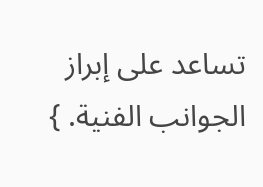تساعد على إبراز الجوانب الفنية. }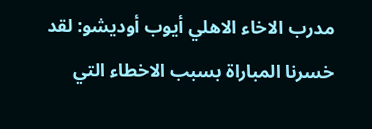مدرب الاخاء الاهلي أيوب أوديشو: لقد خسرنا المباراة بسبب الاخطاء التي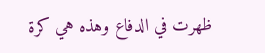ظهرت في الدفاع وهذه هي كرة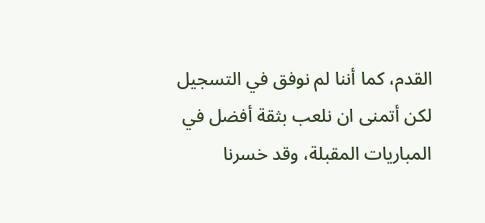القدم، كما أننا لم نوفق في التسجيل لكن أتمنى ان نلعب بثقة أفضل في المباريات المقبلة، وقد خسرنا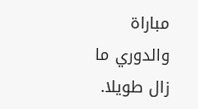مباراة والدوري ما زال طويلا.